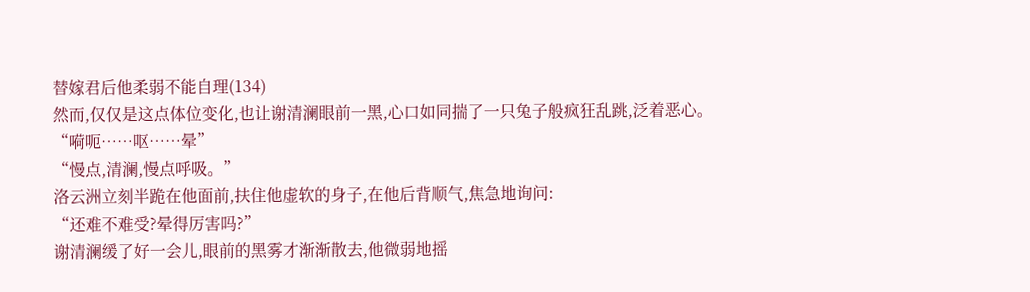替嫁君后他柔弱不能自理(134)
然而,仅仅是这点体位变化,也让谢清澜眼前一黑,心口如同揣了一只兔子般疯狂乱跳,泛着恶心。
“嗬呃……呕……晕”
“慢点,清澜,慢点呼吸。”
洛云洲立刻半跪在他面前,扶住他虚软的身子,在他后背顺气,焦急地询问:
“还难不难受?晕得厉害吗?”
谢清澜缓了好一会儿,眼前的黑雾才渐渐散去,他微弱地摇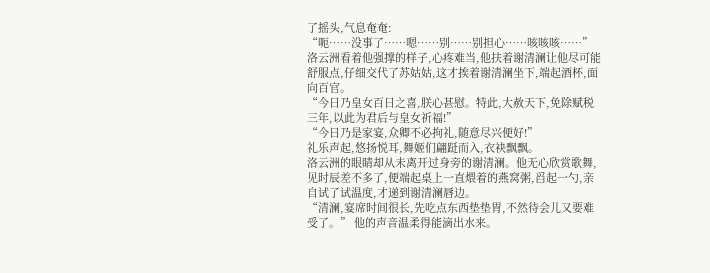了摇头,气息奄奄:
“呃……没事了……嗯……别……别担心……咳咳咳……”
洛云洲看着他强撑的样子,心疼难当,他扶着谢清澜让他尽可能舒服点,仔细交代了苏姑姑,这才挨着谢清澜坐下,端起酒杯,面向百官。
“今日乃皇女百日之喜,朕心甚慰。特此,大赦天下,免除赋税三年,以此为君后与皇女祈福!”
“今日乃是家宴,众卿不必拘礼,随意尽兴便好!”
礼乐声起,悠扬悦耳,舞姬们翩跹而入,衣袂飘飘。
洛云洲的眼睛却从未离开过身旁的谢清澜。他无心欣赏歌舞,见时辰差不多了,便端起桌上一直煨着的燕窝粥,舀起一勺,亲自试了试温度,才递到谢清澜唇边。
“清澜,宴席时间很长,先吃点东西垫垫胃,不然待会儿又要难受了。” 他的声音温柔得能滴出水来。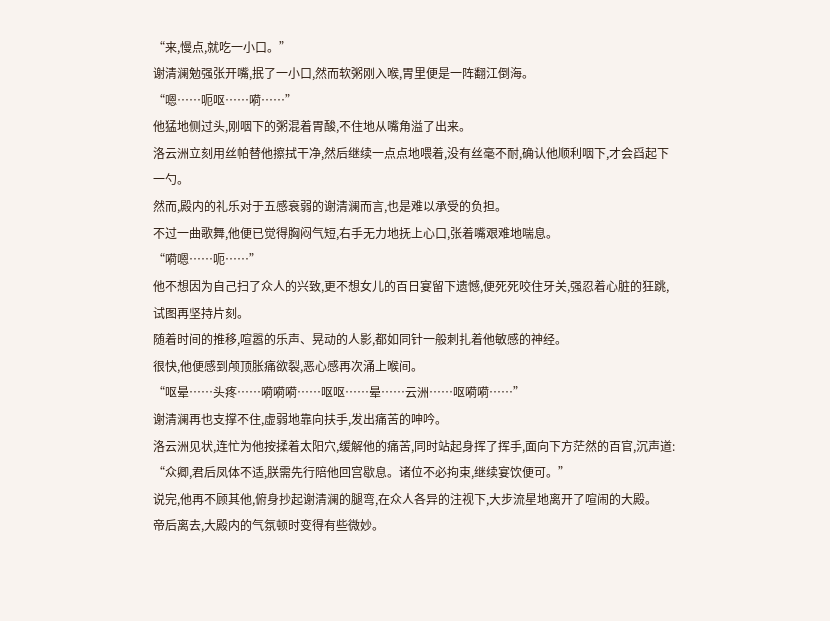“来,慢点,就吃一小口。”
谢清澜勉强张开嘴,抿了一小口,然而软粥刚入喉,胃里便是一阵翻江倒海。
“嗯……呃呕……嗬……”
他猛地侧过头,刚咽下的粥混着胃酸,不住地从嘴角溢了出来。
洛云洲立刻用丝帕替他擦拭干净,然后继续一点点地喂着,没有丝毫不耐,确认他顺利咽下,才会舀起下一勺。
然而,殿内的礼乐对于五感衰弱的谢清澜而言,也是难以承受的负担。
不过一曲歌舞,他便已觉得胸闷气短,右手无力地抚上心口,张着嘴艰难地喘息。
“嗬嗯……呃……”
他不想因为自己扫了众人的兴致,更不想女儿的百日宴留下遗憾,便死死咬住牙关,强忍着心脏的狂跳,试图再坚持片刻。
随着时间的推移,喧嚣的乐声、晃动的人影,都如同针一般刺扎着他敏感的神经。
很快,他便感到颅顶胀痛欲裂,恶心感再次涌上喉间。
“呕晕……头疼……嗬嗬嗬……呕呕……晕……云洲……呕嗬嗬……”
谢清澜再也支撑不住,虚弱地靠向扶手,发出痛苦的呻吟。
洛云洲见状,连忙为他按揉着太阳穴,缓解他的痛苦,同时站起身挥了挥手,面向下方茫然的百官,沉声道:
“众卿,君后凤体不适,朕需先行陪他回宫歇息。诸位不必拘束,继续宴饮便可。”
说完,他再不顾其他,俯身抄起谢清澜的腿弯,在众人各异的注视下,大步流星地离开了喧闹的大殿。
帝后离去,大殿内的气氛顿时变得有些微妙。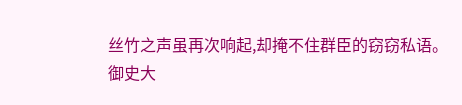丝竹之声虽再次响起,却掩不住群臣的窃窃私语。
御史大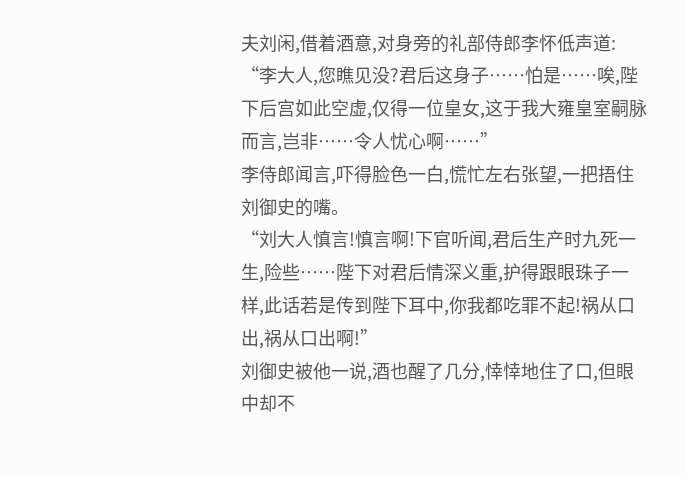夫刘闲,借着酒意,对身旁的礼部侍郎李怀低声道:
“李大人,您瞧见没?君后这身子……怕是……唉,陛下后宫如此空虚,仅得一位皇女,这于我大雍皇室嗣脉而言,岂非……令人忧心啊……”
李侍郎闻言,吓得脸色一白,慌忙左右张望,一把捂住刘御史的嘴。
“刘大人慎言!慎言啊!下官听闻,君后生产时九死一生,险些……陛下对君后情深义重,护得跟眼珠子一样,此话若是传到陛下耳中,你我都吃罪不起!祸从口出,祸从口出啊!”
刘御史被他一说,酒也醒了几分,悻悻地住了口,但眼中却不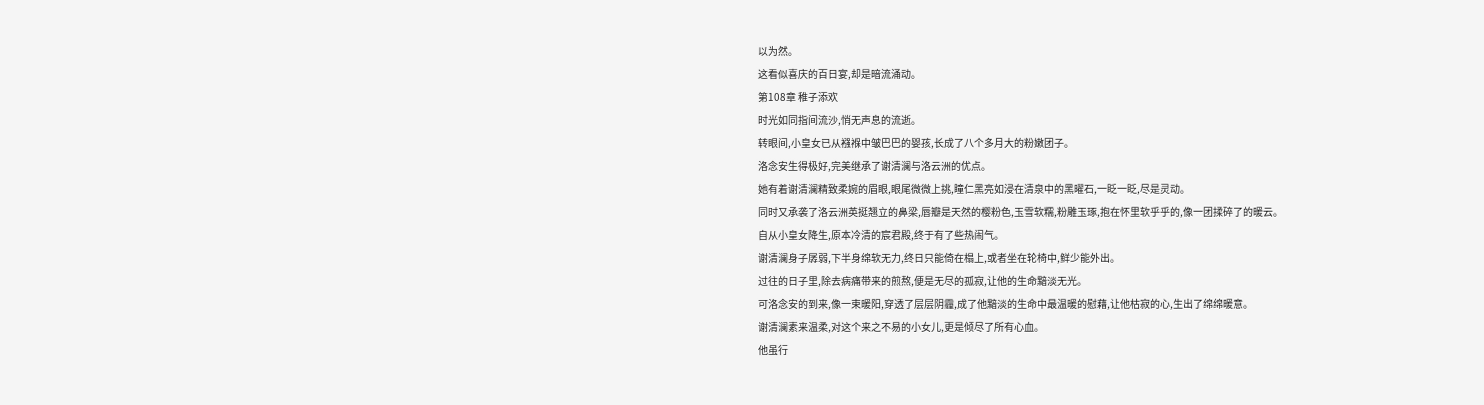以为然。
这看似喜庆的百日宴,却是暗流涌动。
第108章 稚子添欢
时光如同指间流沙,悄无声息的流逝。
转眼间,小皇女已从襁褓中皱巴巴的婴孩,长成了八个多月大的粉嫩团子。
洛念安生得极好,完美继承了谢清澜与洛云洲的优点。
她有着谢清澜精致柔婉的眉眼,眼尾微微上挑,瞳仁黑亮如浸在清泉中的黑曜石,一眨一眨,尽是灵动。
同时又承袭了洛云洲英挺翘立的鼻梁,唇瓣是天然的樱粉色,玉雪软糯,粉雕玉琢,抱在怀里软乎乎的,像一团揉碎了的暖云。
自从小皇女降生,原本冷清的宸君殿,终于有了些热闹气。
谢清澜身子孱弱,下半身绵软无力,终日只能倚在榻上,或者坐在轮椅中,鲜少能外出。
过往的日子里,除去病痛带来的煎熬,便是无尽的孤寂,让他的生命黯淡无光。
可洛念安的到来,像一束暖阳,穿透了层层阴霾,成了他黯淡的生命中最温暖的慰藉,让他枯寂的心,生出了绵绵暖意。
谢清澜素来温柔,对这个来之不易的小女儿,更是倾尽了所有心血。
他虽行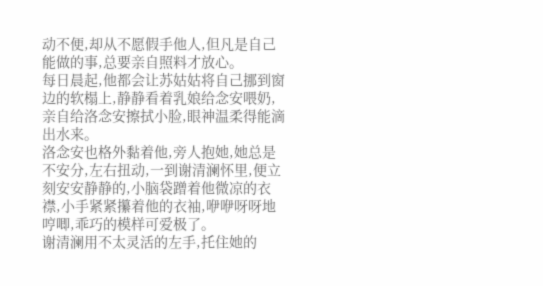动不便,却从不愿假手他人,但凡是自己能做的事,总要亲自照料才放心。
每日晨起,他都会让苏姑姑将自己挪到窗边的软榻上,静静看着乳娘给念安喂奶,亲自给洛念安擦拭小脸,眼神温柔得能滴出水来。
洛念安也格外黏着他,旁人抱她,她总是不安分,左右扭动,一到谢清澜怀里,便立刻安安静静的,小脑袋蹭着他微凉的衣襟,小手紧紧攥着他的衣袖,咿咿呀呀地哼唧,乖巧的模样可爱极了。
谢清澜用不太灵活的左手,托住她的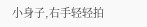小身子,右手轻轻拍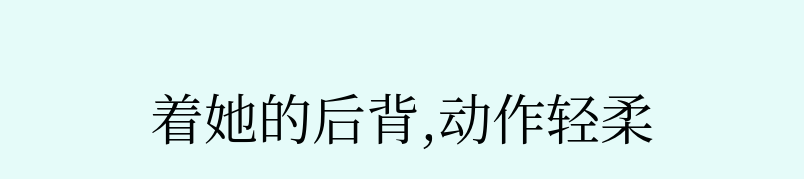着她的后背,动作轻柔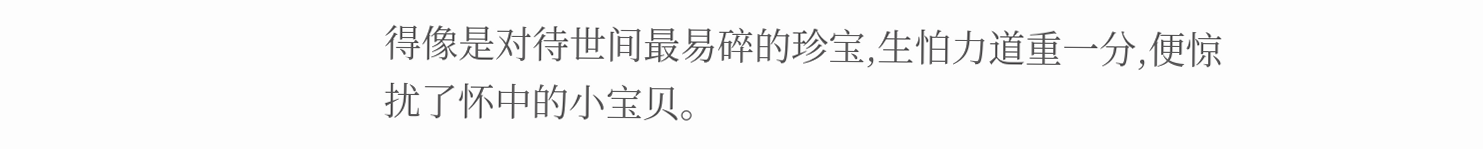得像是对待世间最易碎的珍宝,生怕力道重一分,便惊扰了怀中的小宝贝。